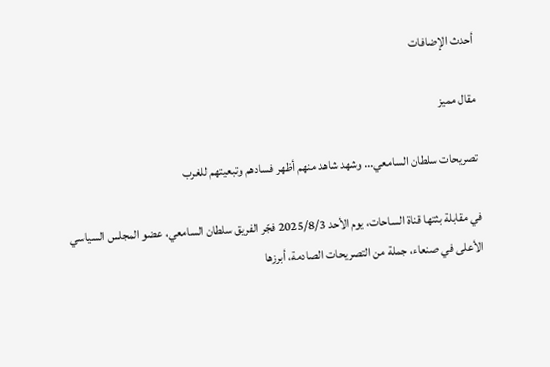أحدث الإضافات

مقال مميز

تصريحات سلطان السامعي... وشهد شاهد منهم أظهر فسادهم وتبعيتهم للغرب

في مقابلة بثتها قناة الساحات، يوم الأحد 2025/8/3 فجّر الفريق سلطان السامعي، عضو المجلس السياسي الأعلى في صنعاء، جملة من التصريحات الصادمة، أبرزها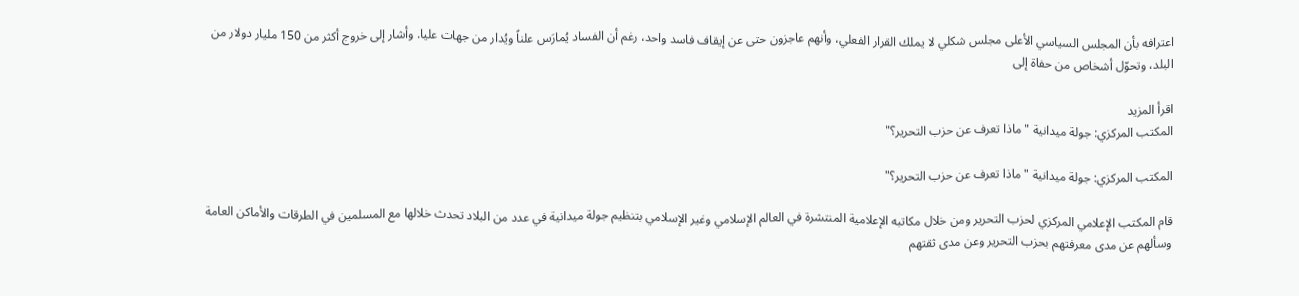اعترافه بأن المجلس السياسي الأعلى مجلس شكلي لا يملك القرار الفعلي، وأنهم عاجزون حتى عن إيقاف فاسد واحد، رغم أن الفساد يُمارَس علناً ويُدار من جهات عليا. وأشار إلى خروج أكثر من 150 مليار دولار من البلد، وتحوّل أشخاص من حفاة إلى

اقرأ المزيد
المكتب المركزي: جولة ميدانية "ماذا تعرف عن حزب التحرير؟"

المكتب المركزي: جولة ميدانية "ماذا تعرف عن حزب التحرير؟"

قام المكتب الإعلامي المركزي لحزب التحرير ومن خلال مكاتبه الإعلامية المنتشرة في العالم الإسلامي وغير الإسلامي بتنظيم جولة ميدانية في عدد من البلاد تحدث خلالها مع المسلمين في الطرقات والأماكن العامة وسألهم عن مدى معرفتهم بحزب التحرير وعن مدى ثقتهم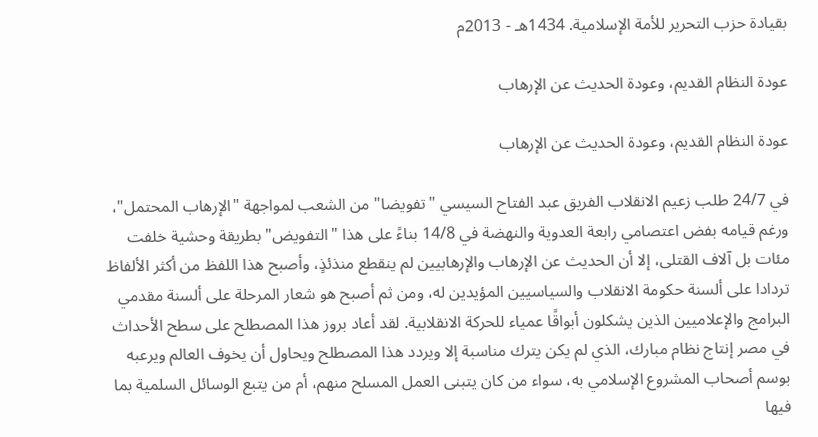بقيادة حزب التحرير للأمة الإسلامية. 1434هـ - 2013م

عودة النظام القديم، وعودة الحديث عن الإرهاب

عودة النظام القديم، وعودة الحديث عن الإرهاب

في 24/7 طلب زعيم الانقلاب الفريق عبد الفتاح السيسي "تفويضا" من الشعب لمواجهة "الإرهاب المحتمل"، ورغم قيامه بفض اعتصامي رابعة العدوية والنهضة في 14/8 بناءً على هذا "التفويض" بطريقة وحشية خلفت مئات بل آلاف القتلى، إلا أن الحديث عن الإرهاب والإرهابيين لم ينقطع منذئذٍ، وأصبح هذا اللفظ من أكثر الألفاظ تردادا على ألسنة حكومة الانقلاب والسياسيين المؤيدين له، ومن ثم أصبح هو شعار المرحلة على ألسنة مقدمي البرامج والإعلاميين الذين يشكلون أبواقًا عمياء للحركة الانقلابية. لقد أعاد بروز هذا المصطلح على سطح الأحداث في مصر إنتاج نظام مبارك، الذي لم يكن يترك مناسبة إلا ويردد هذا المصطلح ويحاول أن يخوف العالم ويرعبه بوسم أصحاب المشروع الإسلامي به، سواء من كان يتبنى العمل المسلح منهم، أم من يتبع الوسائل السلمية بما فيها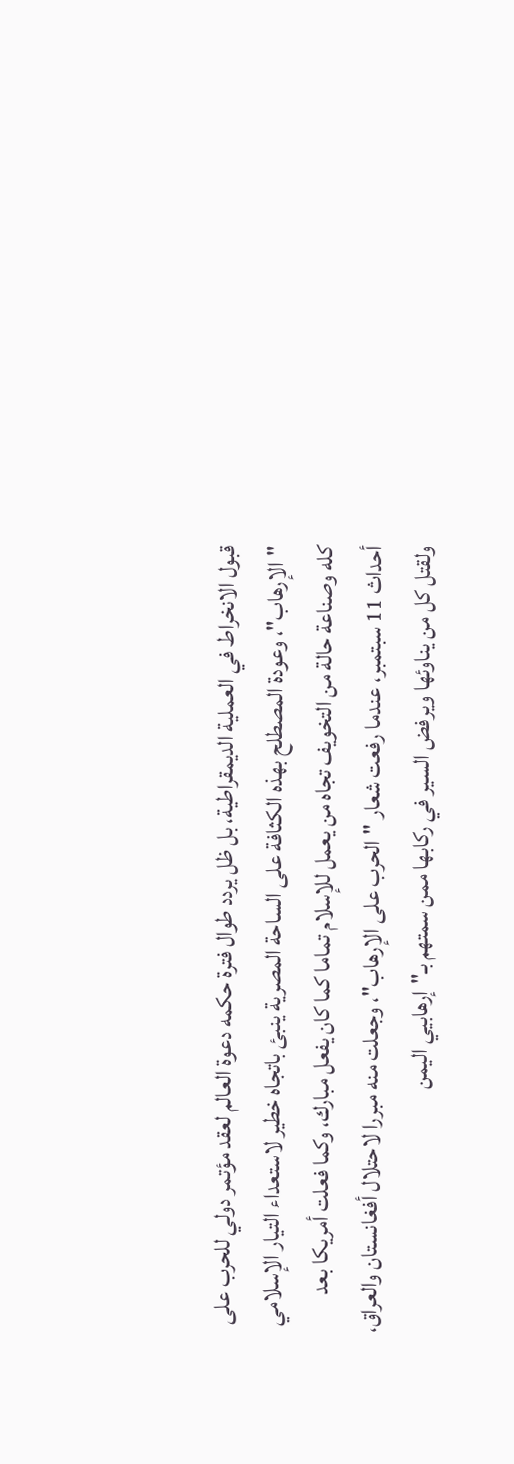قبول الانخراط في العملية الديمقراطية، بل ظل يردد طوال فترة حكمه دعوة العالم لعقد مؤتمر دولي للحرب على "الإرهاب"، وعودة المصطلح بهذه الكثافة على الساحة المصرية ينبئ باتجاه خطير لاستعداء التيار الإسلامي كله وصناعة حالة من التخويف تجاه من يعمل للإسلام تماما كما كان يفعل مبارك، وكما فعلت أمريكا بعد أحداث 11 سبتمبر، عندما رفعت شعار "الحرب على الإرهاب"، وجعلت منه مبررا لاحتلال أفغانستان والعراق، ولقتل كل من يناوئها ويرفض السير في ركابها ممن سمتهم بـ"إرهابيي اليمن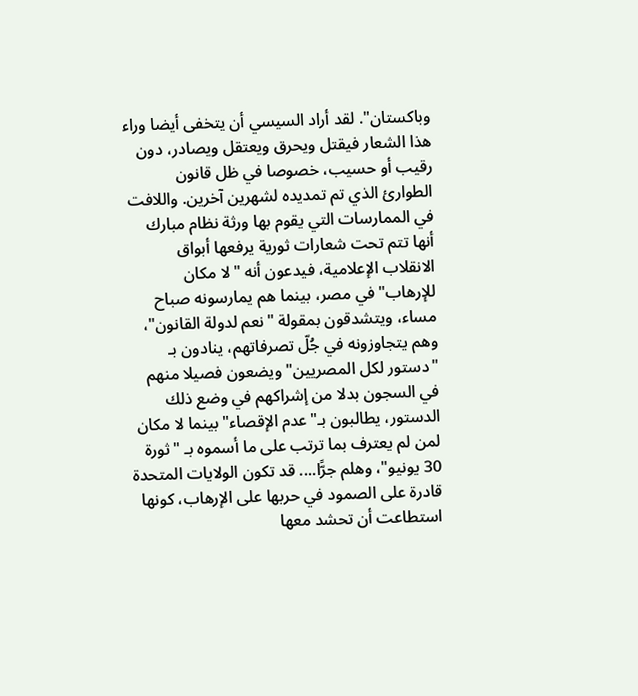وباكستان". لقد أراد السيسي أن يتخفى أيضا وراء هذا الشعار فيقتل ويحرق ويعتقل ويصادر، دون رقيب أو حسيب، خصوصا في ظل قانون الطوارئ الذي تم تمديده لشهرين آخرين. واللافت في الممارسات التي يقوم بها ورثة نظام مبارك أنها تتم تحت شعارات ثورية يرفعها أبواق الانقلاب الإعلامية، فيدعون أنه "لا مكان للإرهاب" في مصر، بينما هم يمارسونه صباح مساء، ويتشدقون بمقولة "نعم لدولة القانون"، وهم يتجاوزونه في جُلّ تصرفاتهم، ينادون بـ "دستور لكل المصريين" ويضعون فصيلا منهم في السجون بدلا من إشراكهم في وضع ذلك الدستور، يطالبون بـ"عدم الإقصاء" بينما لا مكان لمن لم يعترف بما ترتب على ما أسموه بـ "ثورة 30 يونيو"، وهلم جرًّا.... قد تكون الولايات المتحدة قادرة على الصمود في حربها على الإرهاب، كونها استطاعت أن تحشد معها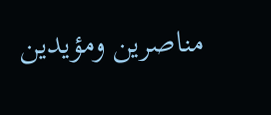مناصرين ومؤيدين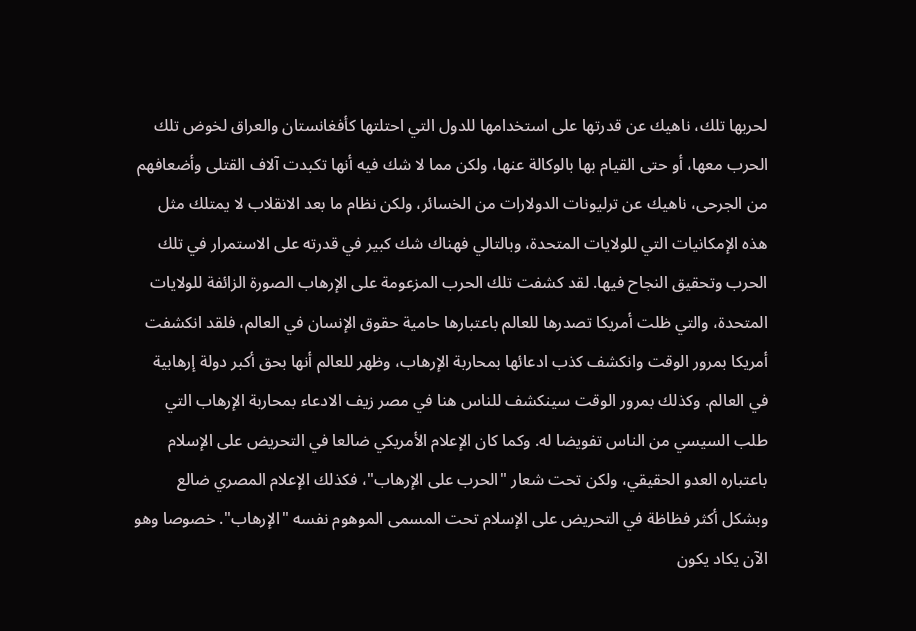لحربها تلك، ناهيك عن قدرتها على استخدامها للدول التي احتلتها كأفغانستان والعراق لخوض تلك الحرب معها، أو حتى القيام بها بالوكالة عنها، ولكن مما لا شك فيه أنها تكبدت آلاف القتلى وأضعافهم من الجرحى، ناهيك عن ترليونات الدولارات من الخسائر، ولكن نظام ما بعد الانقلاب لا يمتلك مثل هذه الإمكانيات التي للولايات المتحدة، وبالتالي فهناك شك كبير في قدرته على الاستمرار في تلك الحرب وتحقيق النجاح فيها. لقد كشفت تلك الحرب المزعومة على الإرهاب الصورة الزائفة للولايات المتحدة، والتي ظلت أمريكا تصدرها للعالم باعتبارها حامية حقوق الإنسان في العالم، فلقد انكشفت أمريكا بمرور الوقت وانكشف كذب ادعائها بمحاربة الإرهاب، وظهر للعالم أنها بحق أكبر دولة إرهابية في العالم. وكذلك بمرور الوقت سينكشف للناس هنا في مصر زيف الادعاء بمحاربة الإرهاب التي طلب السيسي من الناس تفويضا له. وكما كان الإعلام الأمريكي ضالعا في التحريض على الإسلام باعتباره العدو الحقيقي، ولكن تحت شعار "الحرب على الإرهاب"، فكذلك الإعلام المصري ضالع وبشكل أكثر فظاظة في التحريض على الإسلام تحت المسمى الموهوم نفسه "الإرهاب". خصوصا وهو الآن يكاد يكون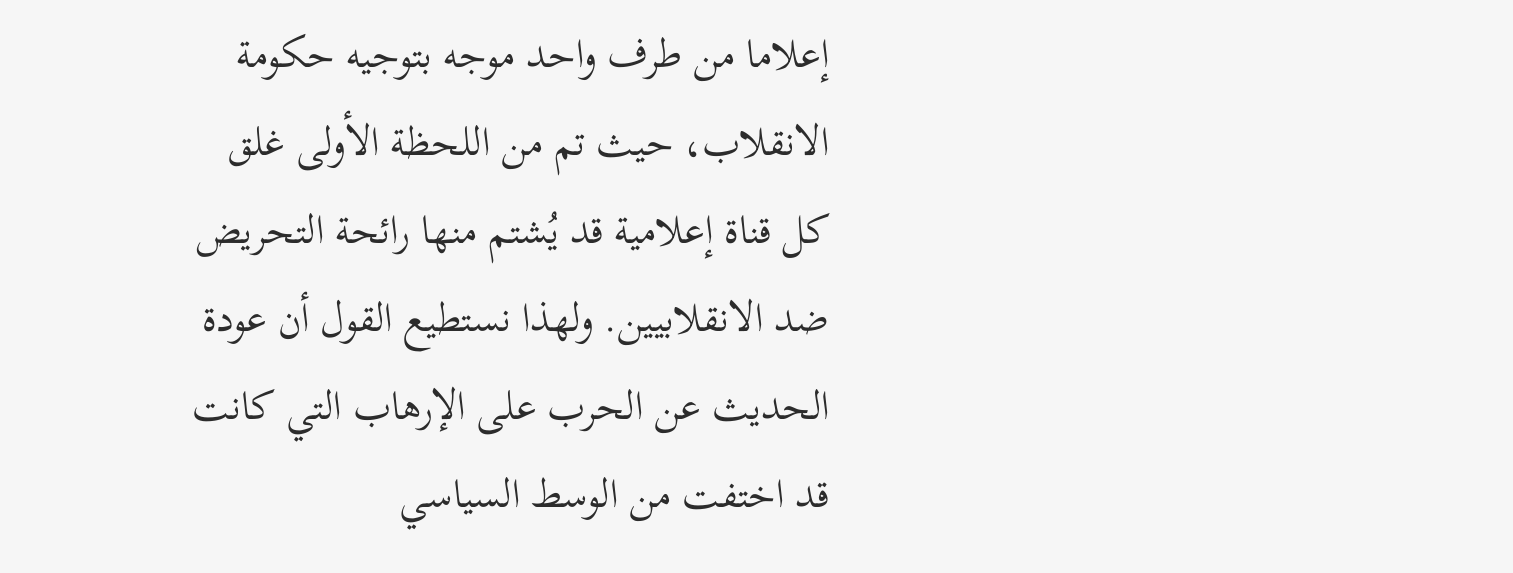إعلاما من طرف واحد موجه بتوجيه حكومة الانقلاب، حيث تم من اللحظة الأولى غلق كل قناة إعلامية قد يُشتم منها رائحة التحريض ضد الانقلابيين. ولهذا نستطيع القول أن عودة الحديث عن الحرب على الإرهاب التي كانت قد اختفت من الوسط السياسي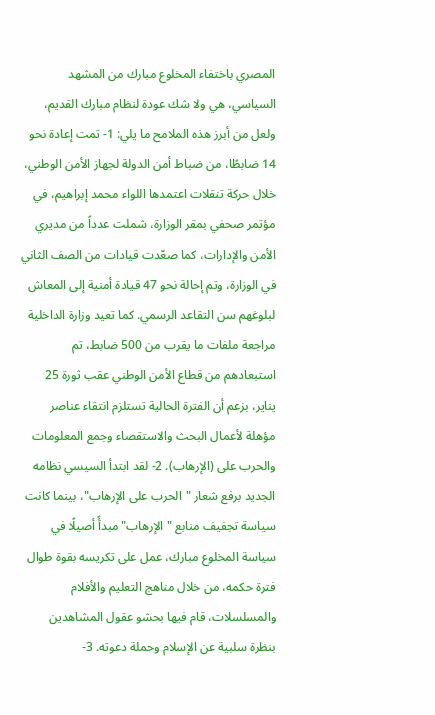المصري باختفاء المخلوع مبارك من المشهد السياسي، هي ولا شك عودة لنظام مبارك القديم، ولعل من أبرز هذه الملامح ما يلي: 1- تمت إعادة نحو 14 ضابطًا، من ضباط أمن الدولة لجهاز الأمن الوطني، خلال حركة تنقلات اعتمدها اللواء محمد إبراهيم، في مؤتمر صحفي بمقر الوزارة، شملت عدداً من مديري الأمن والإدارات، كما صعّدت قيادات من الصف الثاني في الوزارة، وتم إحالة نحو 47 قيادة أمنية إلى المعاش لبلوغهم سن التقاعد الرسمي. كما تعيد وزارة الداخلية مراجعة ملفات ما يقرب من 500 ضابط، تم استبعادهم من قطاع الأمن الوطني عقب ثورة 25 يناير، بزعم أن الفترة الحالية تستلزم انتقاء عناصر مؤهلة لأعمال البحث والاستقصاء وجمع المعلومات والحرب على (الإرهاب). 2- لقد ابتدأ السيسي نظامه الجديد برفع شعار "الحرب على الإرهاب"، بينما كانت سياسة تجفيف منابع "الإرهاب" مبدأً أصيلًا في سياسة المخلوع مبارك، عمل على تكريسه بقوة طوال فترة حكمه، من خلال مناهج التعليم والأفلام والمسلسلات، قام فيها بحشو عقول المشاهدين بنظرة سلبية عن الإسلام وحملة دعوته. 3-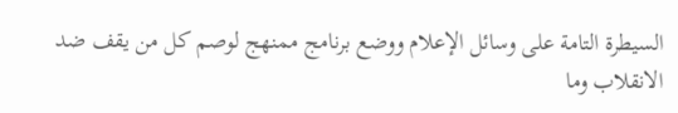السيطرة التامة على وسائل الإعلام ووضع برنامج ممنهج لوصم كل من يقف ضد الانقلاب وما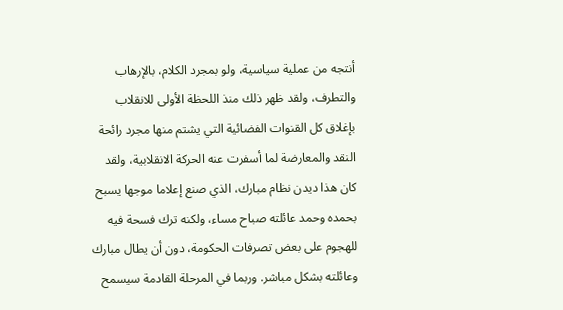أنتجه من عملية سياسية، ولو بمجرد الكلام، بالإرهاب والتطرف، ولقد ظهر ذلك منذ اللحظة الأولى للانقلاب بإغلاق كل القنوات الفضائية التي يشتم منها مجرد رائحة النقد والمعارضة لما أسفرت عنه الحركة الانقلابية، ولقد كان هذا ديدن نظام مبارك، الذي صنع إعلاما موجها يسبح بحمده وحمد عائلته صباح مساء، ولكنه ترك فسحة فيه للهجوم على بعض تصرفات الحكومة، دون أن يطال مبارك وعائلته بشكل مباشر. وربما في المرحلة القادمة سيسمح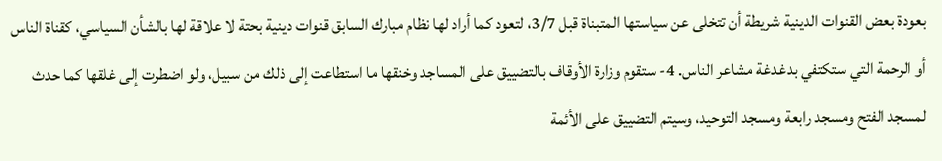بعودة بعض القنوات الدينية شريطة أن تتخلى عن سياستها المتبناة قبل 3/7، لتعود كما أراد لها نظام مبارك السابق قنوات دينية بحتة لا علاقة لها بالشأن السياسي، كقناة الناس أو الرحمة التي ستكتفي بدغدغة مشاعر الناس. 4- ستقوم وزارة الأوقاف بالتضييق على المساجد وخنقها ما استطاعت إلى ذلك من سبيل، ولو اضطرت إلى غلقها كما حدث لمسجد الفتح ومسجد رابعة ومسجد التوحيد، وسيتم التضييق على الأئمة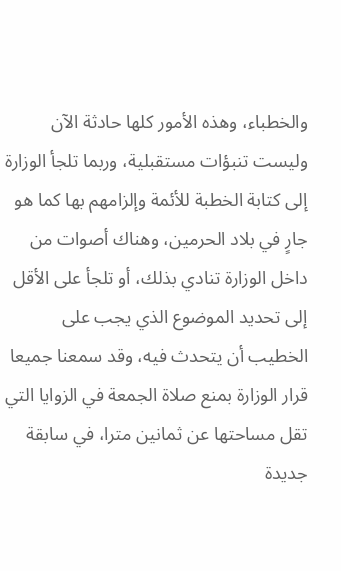والخطباء، وهذه الأمور كلها حادثة الآن وليست تنبؤات مستقبلية، وربما تلجأ الوزارة إلى كتابة الخطبة للأئمة وإلزامهم بها كما هو جارٍ في بلاد الحرمين، وهناك أصوات من داخل الوزارة تنادي بذلك، أو تلجأ على الأقل إلى تحديد الموضوع الذي يجب على الخطيب أن يتحدث فيه، وقد سمعنا جميعا قرار الوزارة بمنع صلاة الجمعة في الزوايا التي تقل مساحتها عن ثمانين مترا، في سابقة جديدة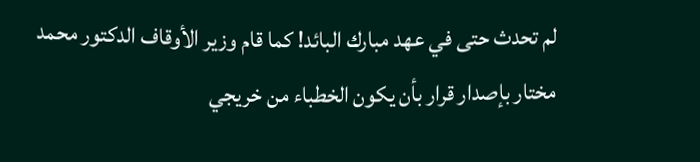لم تحدث حتى في عهد مبارك البائد! كما قام وزير الأوقاف الدكتور محمد مختار بإصدار قرار بأن يكون الخطباء من خريجي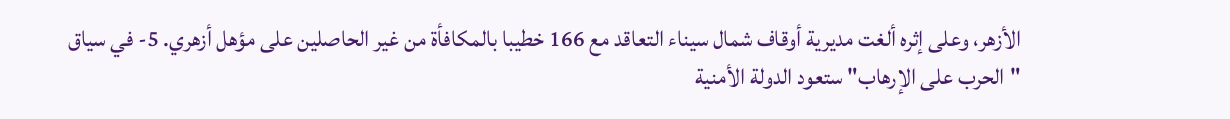الأزهر، وعلى إثره ألغت مديرية أوقاف شمال سيناء التعاقد مع 166 خطيبا بالمكافأة من غير الحاصلين على مؤهل أزهري. 5- في سياق "الحرب على الإرهاب" ستعود الدولة الأمنية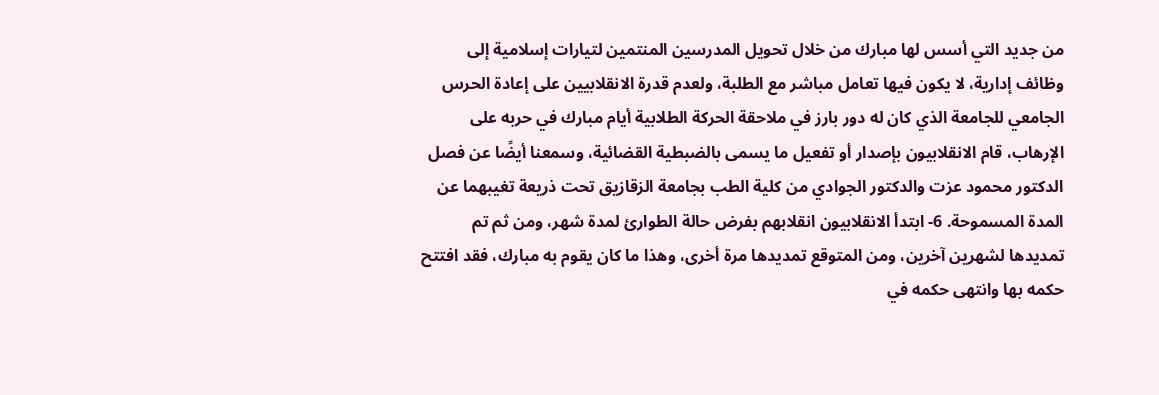من جديد التي أسس لها مبارك من خلال تحويل المدرسين المنتمين لتيارات إسلامية إلى وظائف إدارية، لا يكون فيها تعامل مباشر مع الطلبة، ولعدم قدرة الانقلابيين على إعادة الحرس الجامعي للجامعة الذي كان له دور بارز في ملاحقة الحركة الطلابية أيام مبارك في حربه على الإرهاب، قام الانقلابيون بإصدار أو تفعيل ما يسمى بالضبطية القضائية، وسمعنا أيضًا عن فصل الدكتور محمود عزت والدكتور الجوادي من كلية الطب بجامعة الزقازيق تحت ذريعة تغيبهما عن المدة المسموحة. 6- ابتدأ الانقلابيون انقلابهم بفرض حالة الطوارئ لمدة شهر، ومن ثم تم تمديدها لشهرين آخرين، ومن المتوقع تمديدها مرة أخرى، وهذا ما كان يقوم به مبارك، فقد افتتح حكمه بها وانتهى حكمه في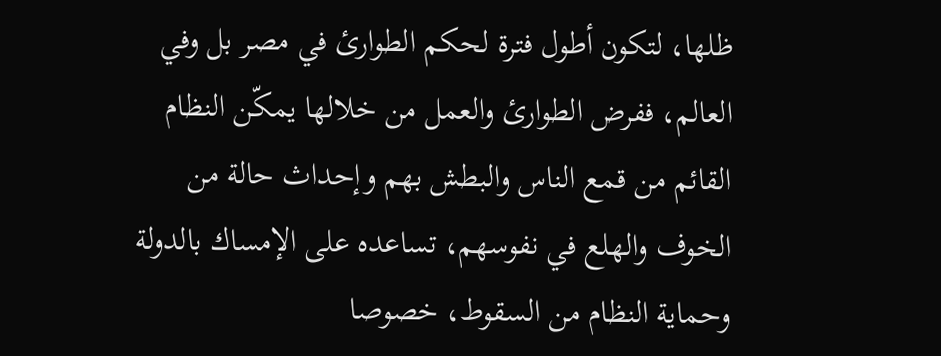ظلها، لتكون أطول فترة لحكم الطوارئ في مصر بل وفي العالم، ففرض الطوارئ والعمل من خلالها يمكّن النظام القائم من قمع الناس والبطش بهم وإحداث حالة من الخوف والهلع في نفوسهم، تساعده على الإمساك بالدولة وحماية النظام من السقوط، خصوصا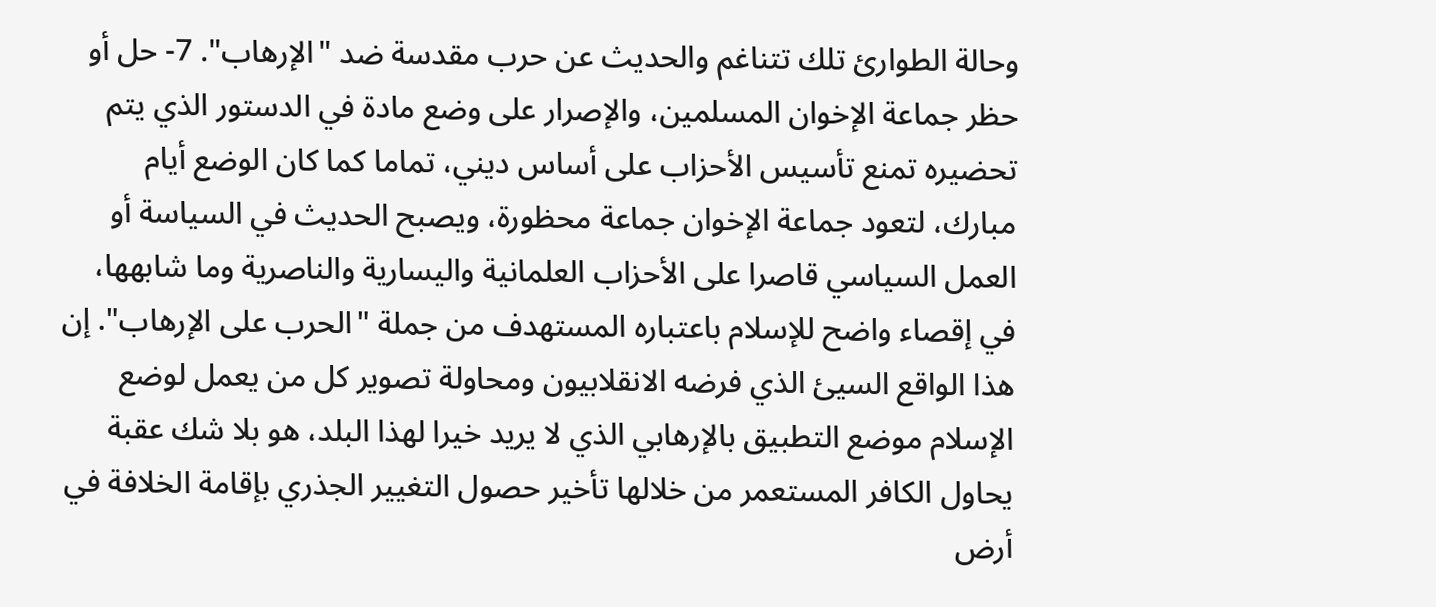وحالة الطوارئ تلك تتناغم والحديث عن حرب مقدسة ضد "الإرهاب". 7- حل أو حظر جماعة الإخوان المسلمين، والإصرار على وضع مادة في الدستور الذي يتم تحضيره تمنع تأسيس الأحزاب على أساس ديني، تماما كما كان الوضع أيام مبارك، لتعود جماعة الإخوان جماعة محظورة، ويصبح الحديث في السياسة أو العمل السياسي قاصرا على الأحزاب العلمانية واليسارية والناصرية وما شابهها، في إقصاء واضح للإسلام باعتباره المستهدف من جملة "الحرب على الإرهاب". إن هذا الواقع السيئ الذي فرضه الانقلابيون ومحاولة تصوير كل من يعمل لوضع الإسلام موضع التطبيق بالإرهابي الذي لا يريد خيرا لهذا البلد، هو بلا شك عقبة يحاول الكافر المستعمر من خلالها تأخير حصول التغيير الجذري بإقامة الخلافة في أرض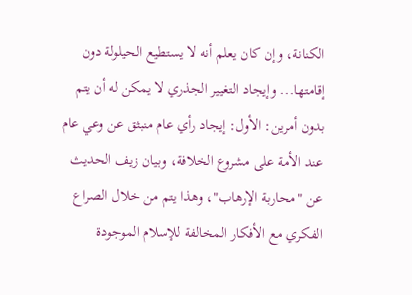الكنانة، وإن كان يعلم أنه لا يستطيع الحيلولة دون إقامتها... وإيجاد التغيير الجذري لا يمكن له أن يتم بدون أمرين: الأول: إيجاد رأي عام منبثق عن وعي عام عند الأمة على مشروع الخلافة، وبيان زيف الحديث عن "محاربة الإرهاب"، وهذا يتم من خلال الصراع الفكري مع الأفكار المخالفة للإسلام الموجودة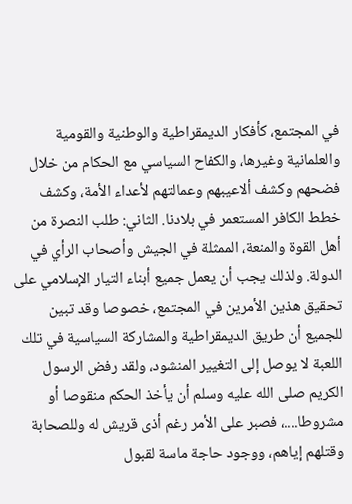في المجتمع، كأفكار الديمقراطية والوطنية والقومية والعلمانية وغيرها، والكفاح السياسي مع الحكام من خلال فضحهم وكشف ألاعيبهم وعمالتهم لأعداء الأمة، وكشف خطط الكافر المستعمر في بلادنا. الثاني: طلب النصرة من أهل القوة والمنعة، الممثلة في الجيش وأصحاب الرأي في الدولة. ولذلك يجب أن يعمل جميع أبناء التيار الإسلامي على تحقيق هذين الأمرين في المجتمع، خصوصا وقد تبين للجميع أن طريق الديمقراطية والمشاركة السياسية في تلك اللعبة لا يوصل إلى التغيير المنشود، ولقد رفض الرسول الكريم صلى الله عليه وسلم أن يأخذ الحكم منقوصا أو مشروطا....، فصبر على الأمر رغم أذى قريش له وللصحابة وقتلهم إياهم، ووجود حاجة ماسة لقبول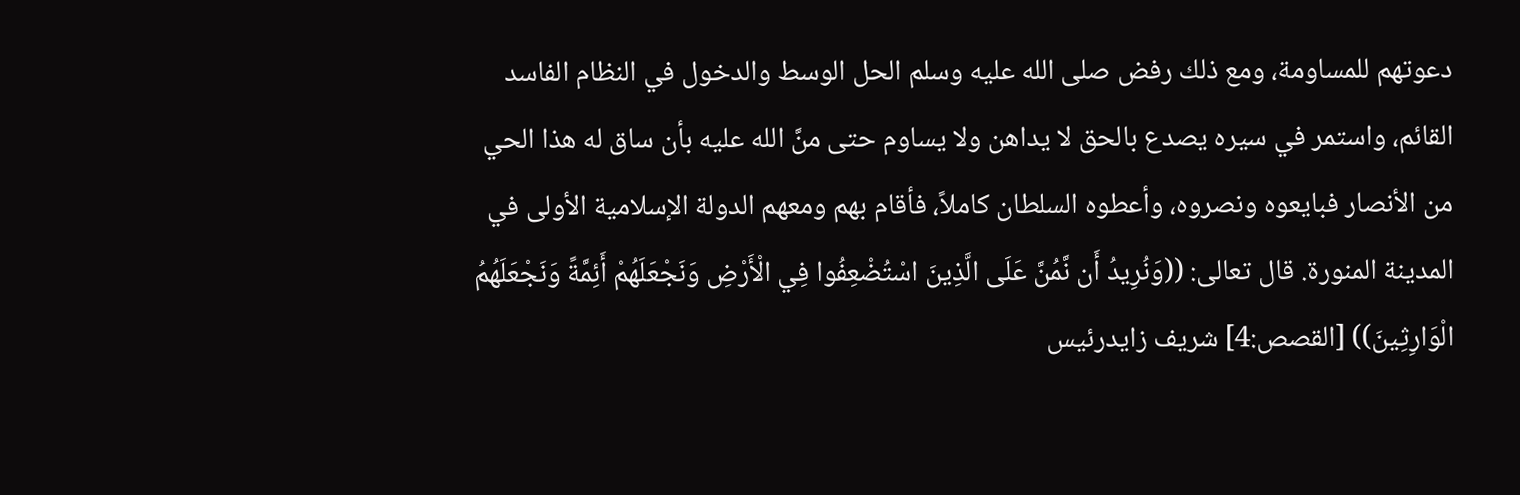دعوتهم للمساومة، ومع ذلك رفض صلى الله عليه وسلم الحل الوسط والدخول في النظام الفاسد القائم، واستمر في سيره يصدع بالحق لا يداهن ولا يساوم حتى منَّ الله عليه بأن ساق له هذا الحي من الأنصار فبايعوه ونصروه، وأعطوه السلطان كاملاً، فأقام بهم ومعهم الدولة الإسلامية الأولى في المدينة المنورة. قال تعالى: ((وَنُرِيدُ أَن نَّمُنَّ عَلَى الَّذِينَ اسْتُضْعِفُوا فِي الْأَرْضِ وَنَجْعَلَهُمْ أَئِمَّةً وَنَجْعَلَهُمُ الْوَارِثِينَ)) [القصص:4] شريف زايدرئيس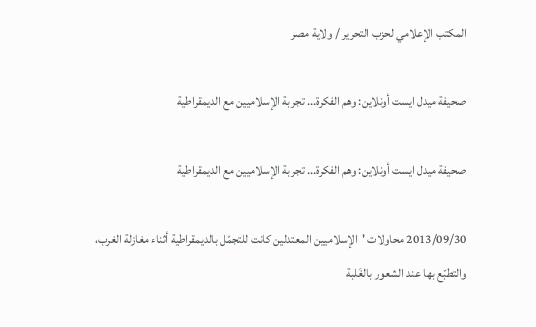المكتب الإعلامي لحزب التحرير / ولاية مصر

صحيفة ميدل ايست أونلاين: وهم الفكرة... تجربة الإسلاميين مع الديمقراطية

صحيفة ميدل ايست أونلاين: وهم الفكرة... تجربة الإسلاميين مع الديمقراطية

2013/09/30 محاولات 'الإسلاميين المعتدلين كانت للتجمّل بالديمقراطية أثناء مغازلة الغرب، والتطبّع بها عند الشعور بالغَلبة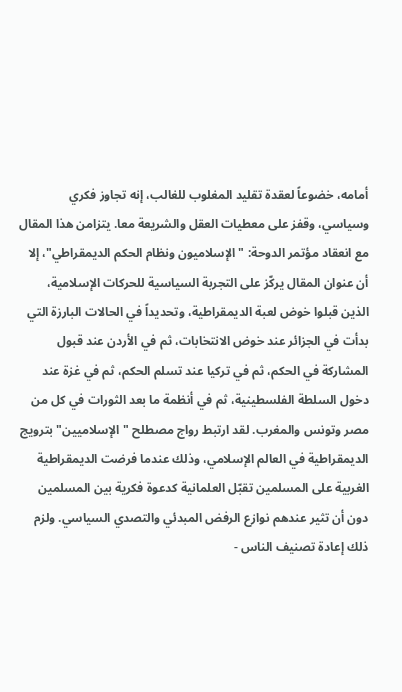أمامه، خضوعاً لعقدة تقليد المغلوب للغالب، إنه تجاوز فكري وسياسي، وقفز على معطيات العقل والشريعة معا. يتزامن هذا المقال مع انعقاد مؤتمر الدوحة: "الإسلاميون ونظام الحكم الديمقراطي"، إلا أن عنوان المقال يركّز على التجربة السياسية للحركات الإسلامية، الذين قبلوا خوض لعبة الديمقراطية، وتحديداً في الحالات البارزة التي بدأت في الجزائر عند خوض الانتخابات، ثم في الأردن عند قبول المشاركة في الحكم، ثم في تركيا عند تسلم الحكم، ثم في غزة عند دخول السلطة الفلسطينية، ثم في أنظمة ما بعد الثورات في كل من مصر وتونس والمغرب. لقد ارتبط رواج مصطلح "الإسلاميين" بترويج الديمقراطية في العالم الإسلامي، وذلك عندما فرضت الديمقراطية الغربية على المسلمين تقبّل العلمانية كدعوة فكرية بين المسلمين دون أن تثير عندهم نوازع الرفض المبدئي والتصدي السياسي. ولزم ذلك إعادة تصنيف الناس -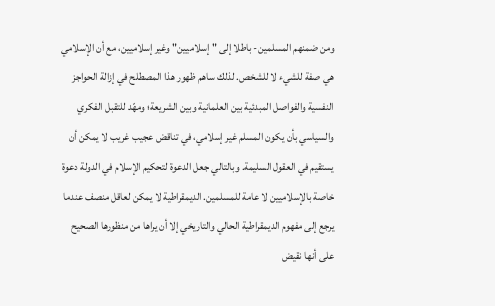ومن ضمنهم المسلمين- باطلا إلى "إسلاميين" وغير إسلاميين، مع أن الإسلامي هي صفة للشيء لا للشخص. لذلك ساهم ظهور هذا المصطلح في إزالة الحواجز النفسية والفواصل المبدئية بين العلمانية وبين الشريعة؛ ومهّد للتقبل الفكري والسياسي بأن يكون المسلم غير إسلامي، في تناقض عجيب غريب لا يمكن أن يستقيم في العقول السليمة. وبالتالي جعل الدعوة لتحكيم الإسلام في الدولة دعوة خاصة بالإسلاميين لا عامة للمسلمين. الديمقراطية لا يمكن لعاقل منصف عندما يرجع إلى مفهوم الديمقراطية الحالي والتاريخي إلا أن يراها من منظورها الصحيح على أنها نقيض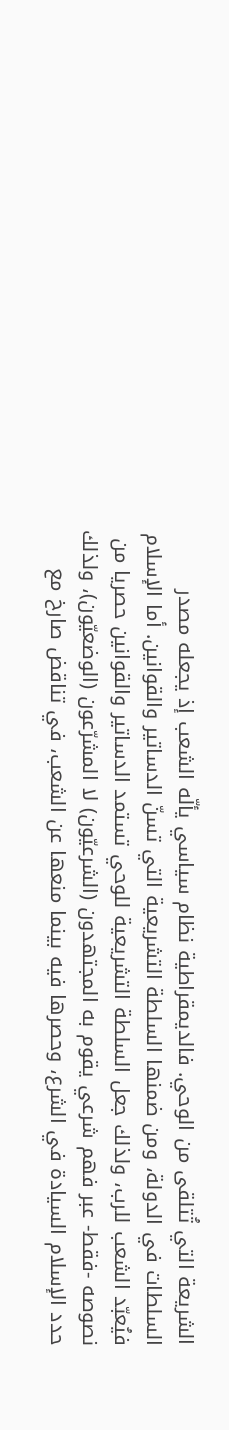الشريعة التي تُتلقى من الوحي. فالديمقراطية نظام سياسي يألّه الشعب إذ يجعله مصدر السلطات في الدولة، ومن ضمنها السلطة التشريعية التي تسنّ الدساتير والقوانين. أما الإسلام فيُعبّد الشعب للرب، ولذلك جعل السلطة التشريعية للوحي تستمد الدساتير والقوانين حصريا من نصوصه -فقط- عبر فهم شرعي يقوم به المجتهدون (الشرعيّون) لا المشرّعون (الوضعيّون)، ولذلك حدد الإسلام السيادة في الشرع، وحصرها فيه بينما منعها عن الشعب، في تناقض صارخ مع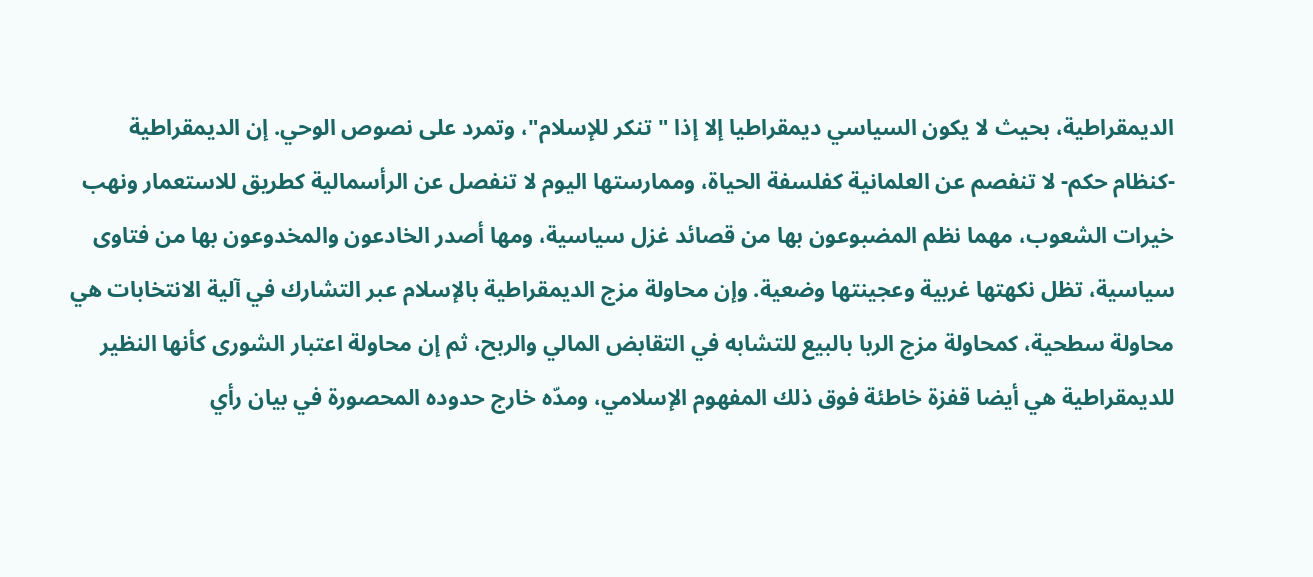الديمقراطية، بحيث لا يكون السياسي ديمقراطيا إلا إذا "تنكر للإسلام"، وتمرد على نصوص الوحي. إن الديمقراطية -كنظام حكم- لا تنفصم عن العلمانية كفلسفة الحياة، وممارستها اليوم لا تنفصل عن الرأسمالية كطريق للاستعمار ونهب خيرات الشعوب، مهما نظم المضبوعون بها من قصائد غزل سياسية، ومها أصدر الخادعون والمخدوعون بها من فتاوى سياسية، تظل نكهتها غربية وعجينتها وضعية. وإن محاولة مزج الديمقراطية بالإسلام عبر التشارك في آلية الانتخابات هي محاولة سطحية، كمحاولة مزج الربا بالبيع للتشابه في التقابض المالي والربح، ثم إن محاولة اعتبار الشورى كأنها النظير للديمقراطية هي أيضا قفزة خاطئة فوق ذلك المفهوم الإسلامي، ومدّه خارج حدوده المحصورة في بيان رأي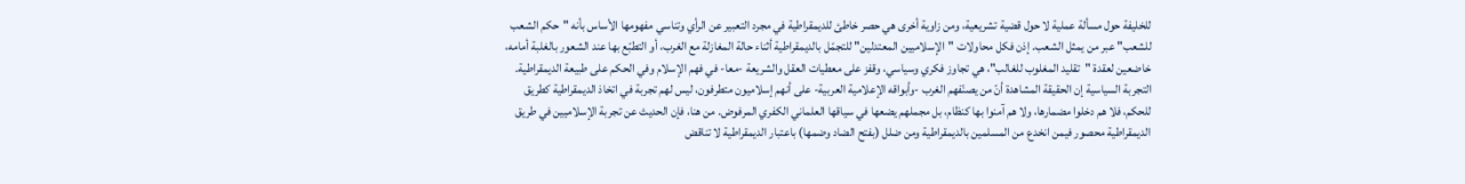للخليفة حول مسألة عملية لا حول قضية تشريعية، ومن زاوية أخرى هي حصر خاطئ للديمقراطية في مجرد التعبير عن الرأي وتناسي مفهومها الأساس بأنه "حكم الشعب للشعب" عبر من يمثل الشعب. إذن فكل محاولات "الإسلاميين المعتدلين" للتجمّل بالديمقراطية أثناء حالة المغازلة مع الغرب، أو التطبّع بها عند الشعور بالغلبة أمامه، خاضعين لعقدة "تقليد المغلوب للغالب"، هي تجاوز فكري وسياسي، وقفز على معطيات العقل والشريعة -معا- في فهم الإسلام وفي الحكم على طبيعة الديمقراطية. التجربة السياسية إن الحقيقة المشاهدة أنّ من يصنّفهم الغرب -وأبواقه الإعلامية العربية- على أنهم إسلاميون متطرفون، ليس لهم تجربة في اتخاذ الديمقراطية كطريق للحكم، فلا هم دخلوا مضمارها، ولا هم آمنوا بها كنظام، بل مجملهم يضعها في سياقها العلماني الكفري المرفوض. من هنا، فإن الحديث عن تجربة الإسلاميين في طريق الديمقراطية محصور فيمن انخدع من المسلمين بالديمقراطية ومن ضلل (بفتح الضاد وضمها) باعتبار الديمقراطية لا تناقض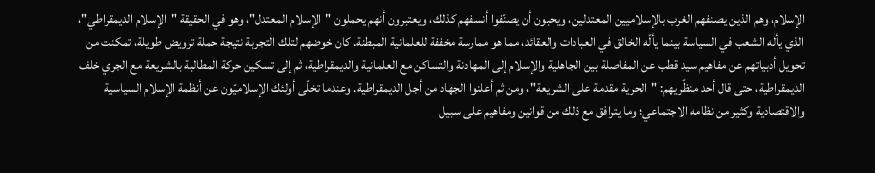الإسلام، وهم الذين يصنفهم الغرب بالإسلاميين المعتدلين، ويحبون أن يصنّفوا أنسفهم كذلك، ويعتبرون أنهم يحملون "الإسلام المعتدل"، وهو في الحقيقة "الإسلام الديمقراطي"، الذي يأله الشعب في السياسة بينما يألّه الخالق في العبادات والعقائد، مما هو ممارسة مخففة للعلمانية المبطنة. كان خوضهم لتلك التجربة نتيجة حملة ترويض طويلة، تمكنت من تحويل أدبياتهم عن مفاهيم سيد قطب عن المفاصلة بين الجاهلية والإسلام إلى المهادنة والتساكن مع العلمانية والديمقراطية، ثم إلى تسكين حركة المطالبة بالشريعة مع الجري خلف الديمقراطية، حتى قال أحد منظّريهم: "الحرية مقدمة على الشريعة"، ومن ثم أعلنوا الجهاد من أجل الديمقراطية. وعندما تخلّى أولئك الإسلاميّون عن أنظمة الإسلام السياسية والاقتصادية وكثير من نظامه الاجتماعي؛ وما يترافق مع ذلك من قوانين ومفاهيم على سبيل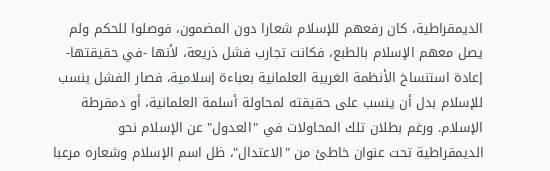الديمقراطية، كان رفعهم للإسلام شعارا دون المضمون، فوصلوا للحكم ولم يصل معهم الإسلام بالطبع، فكانت تجارب فشل ذريعة، لأنها -في حقيقتها- إعادة استنساخ الأنظمة الغربية العلمانية بعباءة إسلامية، فصار الفشل ينسب للإسلام بدل أن ينسب على حقيقته لمحاولة أسلمة العلمانية، أو دمقرطة الإسلام. ورغم بطلان تلك المحاولات في "العدول" عن الإسلام نحو الديمقراطية تحت عنوان خاطئ من "الاعتدال"، ظل اسم الإسلام وشعاره مرعبا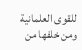للقوى العلمانية ومن خلفها من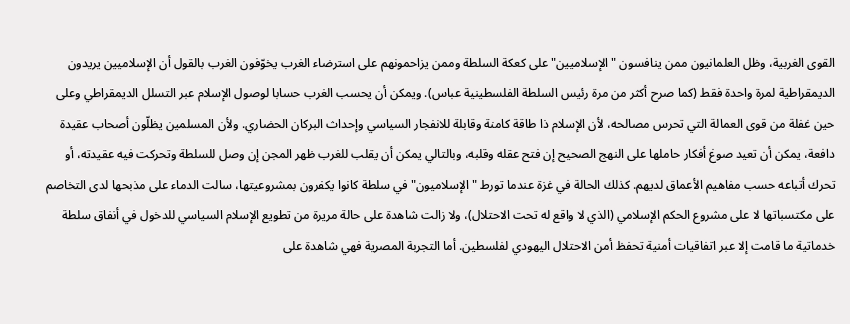القوى الغربية، وظل العلمانيون ممن ينافسون "الإسلاميين" على كعكة السلطة وممن يزاحمونهم على استرضاء الغرب يخوّفون الغرب بالقول أن الإسلاميين يريدون الديمقراطية لمرة واحدة فقط (كما صرح أكثر من مرة رئيس السلطة الفلسطينية عباس). ويمكن أن يحسب الغرب حسابا لوصول الإسلام عبر التسلل الديمقراطي وعلى حين غفلة من قوى العمالة التي تحرس مصالحه، لأن الإسلام ذا طاقة كامنة وقابلة للانفجار السياسي وإحداث البركان الحضاري. ولأن المسلمين يظلّون أصحاب عقيدة دافعة، يمكن أن تعيد صوغ أفكار حاملها على النهج الصحيح إن فتح عقله وقلبه، وبالتالي يمكن أن يقلب للغرب ظهر المجن إن وصل للسلطة وتحركت فيه عقيدته، أو تحرك أتباعه حسب مفاهيم الأعماق لديهم. كذلك الحالة في غزة عندما تورط "الإسلاميون" في سلطة كانوا يكفرون بمشروعيتها، سالت الدماء على مذبحها لدى التخاصم على مكتسباتها لا على مشروع الحكم الإسلامي (الذي لا واقع له تحت الاحتلال)، ولا زالت شاهدة على حالة مريرة من تطويع الإسلام السياسي للدخول في أنفاق سلطة خدماتية ما قامت إلا عبر اتفاقيات أمنية تحفظ أمن الاحتلال اليهودي لفلسطين. أما التجربة المصرية فهي شاهدة على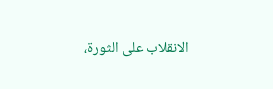الانقلاب على الثورة،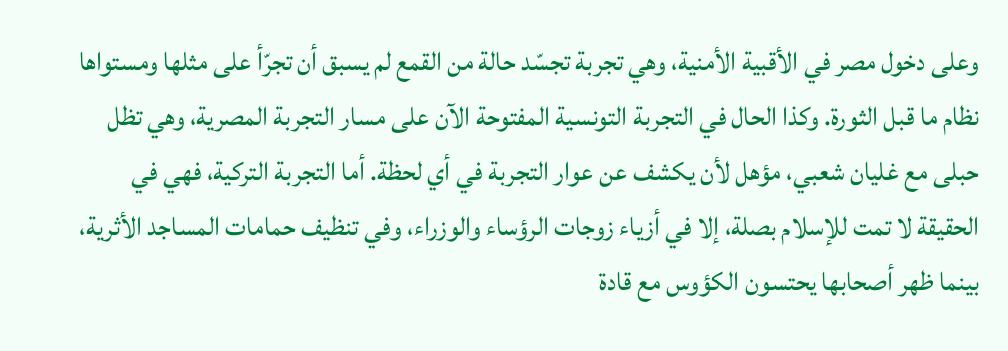وعلى دخول مصر في الأقبية الأمنية، وهي تجربة تجسّد حالة من القمع لم يسبق أن تجرّأ على مثلها ومستواها نظام ما قبل الثورة. وكذا الحال في التجربة التونسية المفتوحة الآن على مسار التجربة المصرية، وهي تظل حبلى مع غليان شعبي، مؤهل لأن يكشف عن عوار التجربة في أي لحظة. أما التجربة التركية، فهي في الحقيقة لا تمت للإسلام بصلة، إلا في أزياء زوجات الرؤساء والوزراء، وفي تنظيف حمامات المساجد الأثرية، بينما ظهر أصحابها يحتسون الكؤوس مع قادة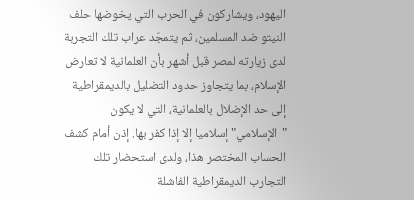اليهود، ويشاركون في الحرب التي يخوضها حلف النيتو ضد المسلمين، ثم يتمجّد عراب تلك التجربة لدى زيارته لمصر قبل أشهر بأن العلمانية لا تعارض الإسلام، بما يتجاوز حدود التضليل بالديمقراطية إلى حد الإضلال بالعلمانية، التي لا يكون "الإسلامي" إسلاميا إلا إذا كفر بها. إذن أمام كشف الحساب المختصر هذا، ولدى استحضار تلك التجارب الديمقراطية الفاشلة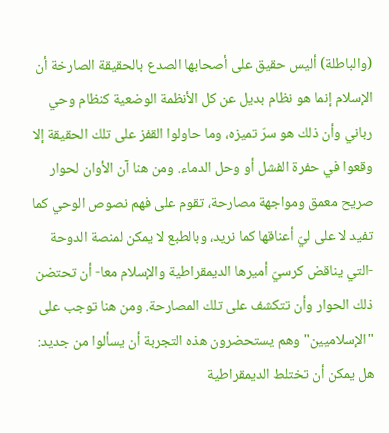(والباطلة) أليس حقيق على أصحابها الصدع بالحقيقة الصارخة أن الإسلام إنما هو نظام بديل عن كل الأنظمة الوضعية كنظام وحي رباني وأن ذلك هو سرّ تميزه، وما حاولوا القفز على تلك الحقيقة إلا وقعوا في حفرة الفشل أو وحل الدماء. ومن هنا آن الأوان لحوار صريح معمق ومواجهة مصارحة، تقوم على فهم نصوص الوحي كما تفيد لا على ليّ أعناقها كما نريد، وبالطبع لا يمكن لمنصة الدوحة -التي يناقض كرسيّ أميرها الديمقراطية والإسلام معا- أن تحتضن ذلك الحوار وأن تتكشف على تلك المصارحة. ومن هنا توجب على "الإسلاميين" وهم يستحضرون هذه التجربة أن يسألوا من جديد: هل يمكن أن تختلط الديمقراطية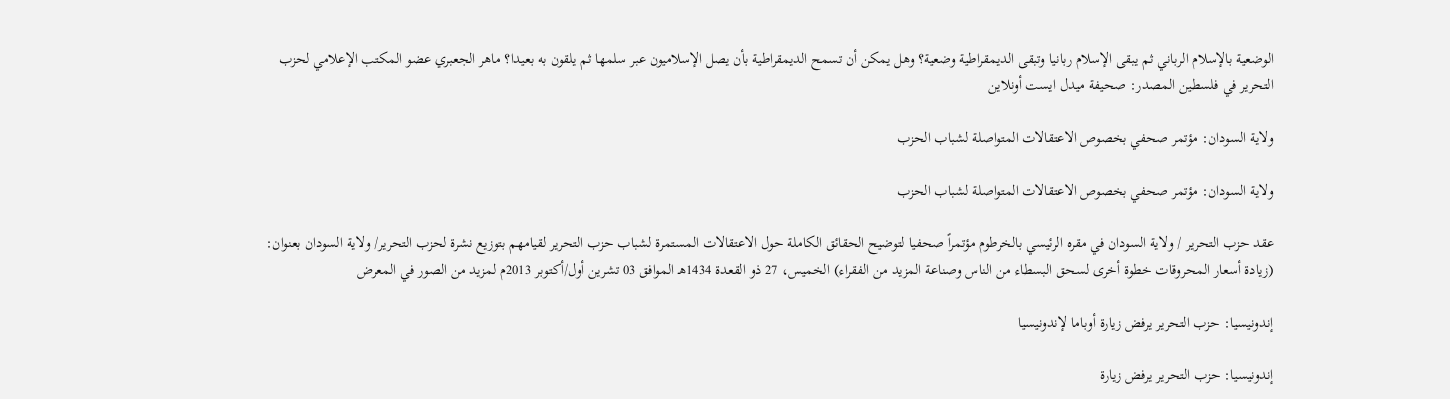الوضعية بالإسلام الرباني ثم يبقى الإسلام ربانيا وتبقى الديمقراطية وضعية؟ وهل يمكن أن تسمح الديمقراطية بأن يصل الإسلاميون عبر سلمها ثم يلقون به بعيدا؟ ماهر الجعبري عضو المكتب الإعلامي لحزب التحرير في فلسطين المصدر: صحيفة ميدل ايست أونلاين

ولاية السودان: مؤتمر صحفي بخصوص الاعتقالات المتواصلة لشباب الحزب

ولاية السودان: مؤتمر صحفي بخصوص الاعتقالات المتواصلة لشباب الحزب

عقد حزب التحرير / ولاية السودان في مقره الرئيسي بالخرطوم مؤتمراً صحفيا لتوضيح الحقائق الكاملة حول الاعتقالات المستمرة لشباب حزب التحرير لقيامهم بتوزيع نشرة لحزب التحرير/ ولاية السودان بعنوان: (زيادة أسعار المحروقات خطوة أخرى لسحق البسطاء من الناس وصناعة المزيد من الفقراء) الخميس، 27 ذو القعدة 1434هـ الموافق 03 تشرين أول/أكتوبر 2013م لمزيد من الصور في المعرض

إندونيسيا: حزب التحرير يرفض زيارة أوباما لإندونيسيا

إندونيسيا: حزب التحرير يرفض زيارة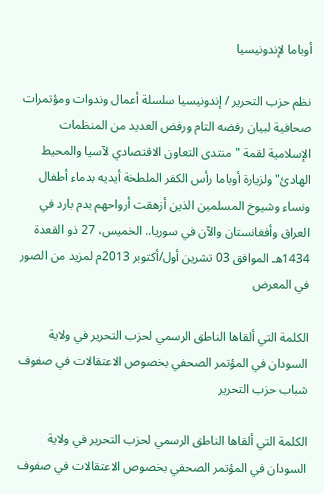أوباما لإندونيسيا

نظم حزب التحرير / إندونيسيا سلسلة أعمال وندوات ومؤتمرات صحافية لبيان رفضه التام ورفض العديد من المنظمات الإسلامية لقمة "منتدى التعاون الاقتصادي لآسيا والمحيط الهادئ" ولزيارة أوباما رأس الكفر الملطخة أيديه بدماء أطفال ونساء وشيوخ المسلمين الذين أزهقت أرواحهم بدم بارد في العراق وأفغانستان والآن في سوريا.. الخميس، 27 ذو القعدة 1434هـ الموافق 03 تشرين أول/أكتوبر 2013م لمزيد من الصور في المعرض

الكلمة التي ألقاها الناطق الرسمي لحزب التحرير في ولاية السودان في المؤتمر الصحفي بخصوص الاعتقالات في صفوف شباب حزب التحرير

الكلمة التي ألقاها الناطق الرسمي لحزب التحرير في ولاية السودان في المؤتمر الصحفي بخصوص الاعتقالات في صفوف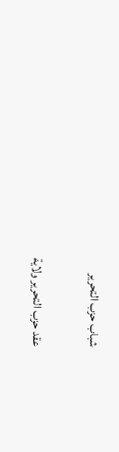شباب حزب التحرير

عقد حزب التحرير ولاية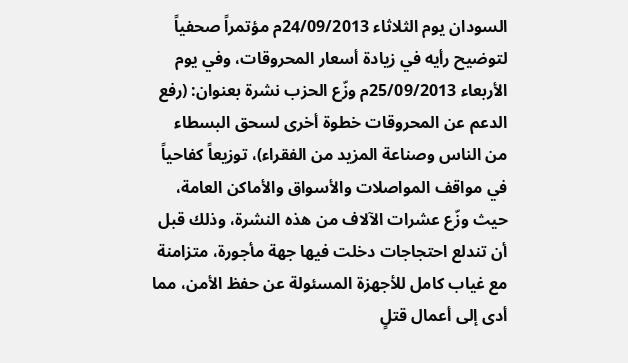السودان يوم الثلاثاء 24/09/2013م مؤتمراً صحفياً لتوضيح رأيه في زيادة أسعار المحروقات، وفي يوم الأربعاء 25/09/2013م وزّع الحزب نشرة بعنوان: (رفع الدعم عن المحروقات خطوة أخرى لسحق البسطاء من الناس وصناعة المزيد من الفقراء)، توزيعاً كفاحياً في مواقف المواصلات والأسواق والأماكن العامة، حيث وزّع عشرات الآلاف من هذه النشرة، وذلك قبل أن تندلع احتجاجات دخلت فيها جهة مأجورة، متزامنة مع غياب كامل للأجهزة المسئولة عن حفظ الأمن، مما أدى إلى أعمال قتلٍ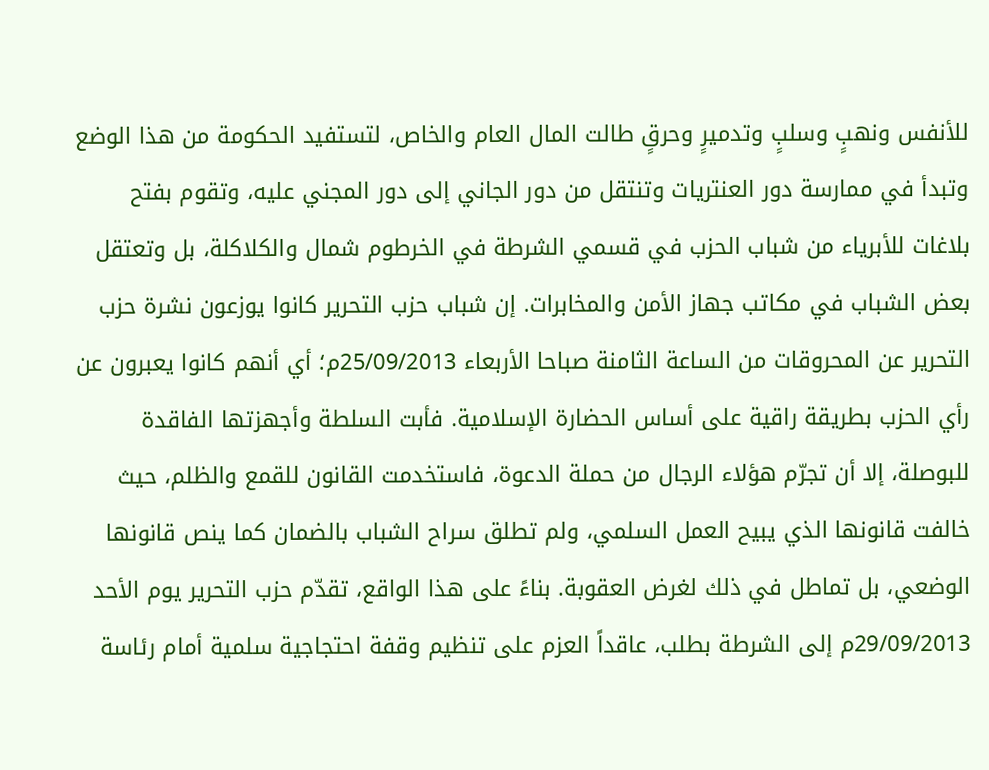للأنفس ونهبٍ وسلبٍ وتدميرٍ وحرقٍ طالت المال العام والخاص، لتستفيد الحكومة من هذا الوضع وتبدأ في ممارسة دور العنتريات وتنتقل من دور الجاني إلى دور المجني عليه، وتقوم بفتح بلاغات للأبرياء من شباب الحزب في قسمي الشرطة في الخرطوم شمال والكلاكلة، بل وتعتقل بعض الشباب في مكاتب جهاز الأمن والمخابرات. إن شباب حزب التحرير كانوا يوزعون نشرة حزب التحرير عن المحروقات من الساعة الثامنة صباحا الأربعاء 25/09/2013م؛ أي أنهم كانوا يعبرون عن رأي الحزب بطريقة راقية على أساس الحضارة الإسلامية. فأبت السلطة وأجهزتها الفاقدة للبوصلة، إلا أن تجرّم هؤلاء الرجال من حملة الدعوة، فاستخدمت القانون للقمع والظلم، حيث خالفت قانونها الذي يبيح العمل السلمي، ولم تطلق سراح الشباب بالضمان كما ينص قانونها الوضعي، بل تماطل في ذلك لغرض العقوبة. بناءً على هذا الواقع، تقدّم حزب التحرير يوم الأحد 29/09/2013م إلى الشرطة بطلب، عاقداً العزم على تنظيم وقفة احتجاجية سلمية أمام رئاسة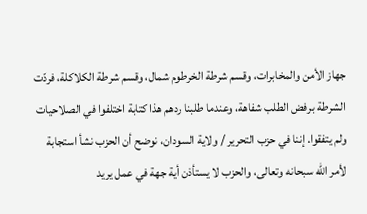جهاز الأمن والمخابرات، وقسم شرطة الخرطوم شمال، وقسم شرطة الكلاكلة، فردّت الشرطة برفض الطلب شفاهة، وعندما طلبنا ردهم هذا كتابة اختلفوا في الصلاحيات ولم يتفقوا. إننا في حزب التحرير / ولاية السودان، نوضح أن الحزب نشأ استجابة لأمر الله سبحانه وتعالى، والحزب لا يستأذن أية جهة في عمل يريد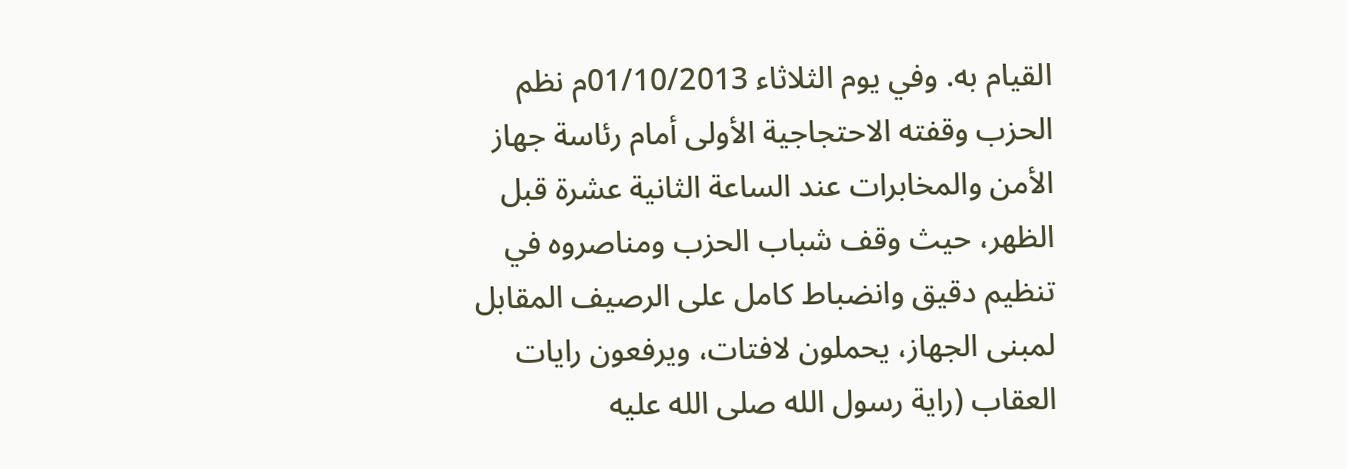القيام به. وفي يوم الثلاثاء 01/10/2013م نظم الحزب وقفته الاحتجاجية الأولى أمام رئاسة جهاز الأمن والمخابرات عند الساعة الثانية عشرة قبل الظهر، حيث وقف شباب الحزب ومناصروه في تنظيم دقيق وانضباط كامل على الرصيف المقابل لمبنى الجهاز، يحملون لافتات، ويرفعون رايات العقاب (راية رسول الله صلى الله عليه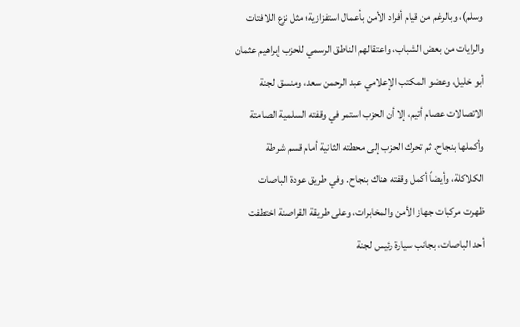وسلم)، وبالرغم من قيام أفراد الأمن بأعمال استفزازية؛ مثل نزع اللافتات والرايات من بعض الشباب، واعتقالهم الناطق الرسمي للحزب إبراهيم عثمان أبو خليل، وعضو المكتب الإعلامي عبد الرحمن سعد، ومنسق لجنة الاتصالات عصام أتيم، إلا أن الحزب استمر في وقفته السلمية الصامتة وأكملها بنجاح. ثم تحرك الحزب إلى محطته الثانية أمام قسم شرطة الكلاكلة، وأيضاً أكمل وقفته هناك بنجاح. وفي طريق عودة الباصات ظهرت مركبات جهاز الأمن والمخابرات، وعلى طريقة القراصنة اختطفت أحد الباصات، بجانب سيارة رئيس لجنة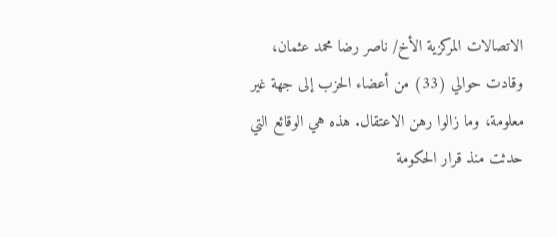الاتصالات المركزية الأخ/ ناصر رضا محمد عثمان، وقادت حوالي (33) من أعضاء الحزب إلى جهة غير معلومة، وما زالوا رهن الاعتقال. هذه هي الوقائع التي حدثت منذ قرار الحكومة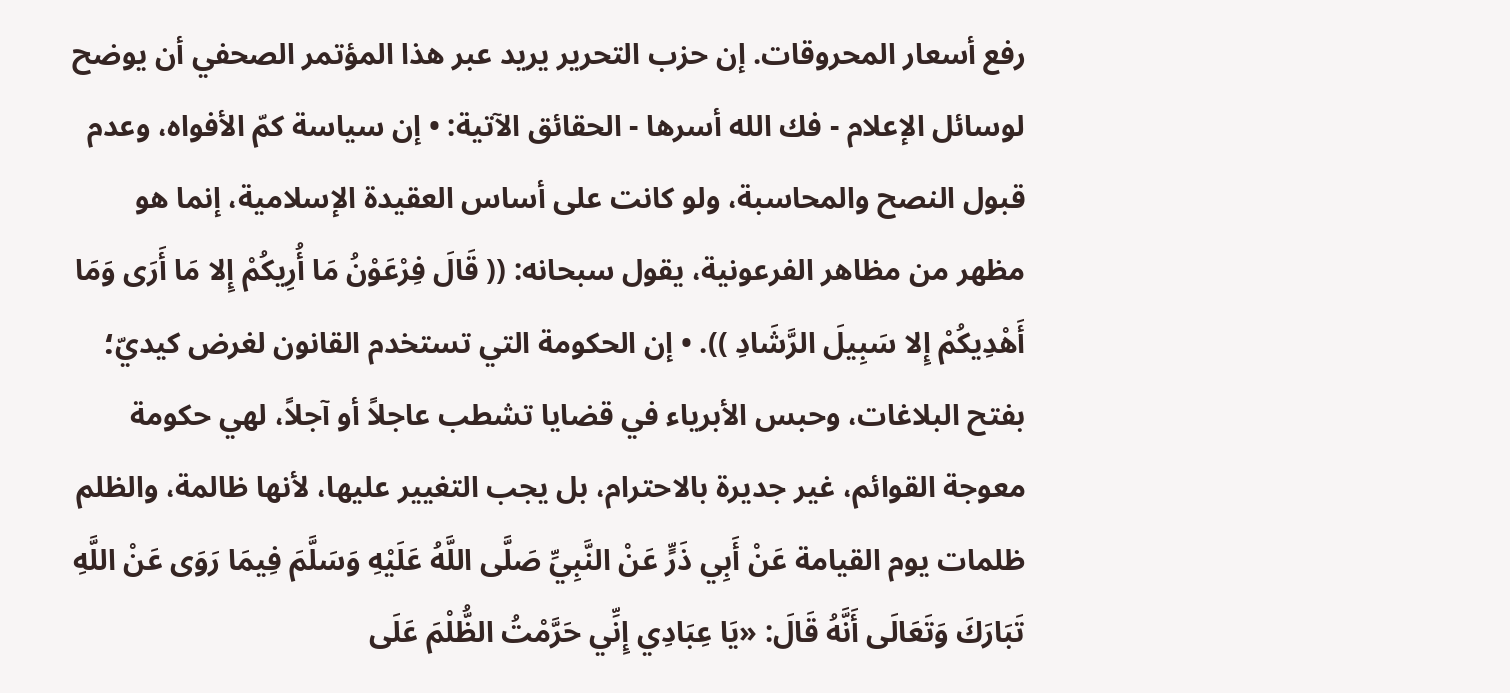رفع أسعار المحروقات. إن حزب التحرير يريد عبر هذا المؤتمر الصحفي أن يوضح لوسائل الإعلام - فك الله أسرها - الحقائق الآتية: • إن سياسة كمّ الأفواه، وعدم قبول النصح والمحاسبة، ولو كانت على أساس العقيدة الإسلامية، إنما هو مظهر من مظاهر الفرعونية، يقول سبحانه: (( قَالَ فِرْعَوْنُ مَا أُرِيكُمْ إِلا مَا أَرَى وَمَا أَهْدِيكُمْ إِلا سَبِيلَ الرَّشَادِ )). • إن الحكومة التي تستخدم القانون لغرض كيديّ؛ بفتح البلاغات، وحبس الأبرياء في قضايا تشطب عاجلاً أو آجلاً، لهي حكومة معوجة القوائم، غير جديرة بالاحترام، بل يجب التغيير عليها، لأنها ظالمة، والظلم ظلمات يوم القيامة عَنْ أَبِي ذَرٍّ عَنْ النَّبِيِّ صَلَّى اللَّهُ عَلَيْهِ وَسَلَّمَ فِيمَا رَوَى عَنْ اللَّهِ تَبَارَكَ وَتَعَالَى أَنَّهُ قَالَ: «يَا عِبَادِي إِنِّي حَرَّمْتُ الظُّلْمَ عَلَى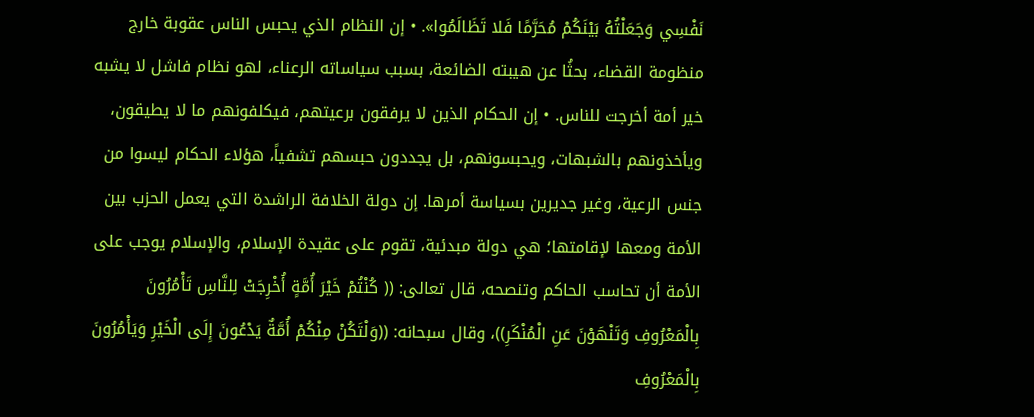نَفْسِي وَجَعَلْتُهُ بَيْنَكُمْ مُحَرَّمًا فَلا تَظَالَمُوا». • إن النظام الذي يحبس الناس عقوبة خارج منظومة القضاء، بحثُا عن هيبته الضائعة، بسبب سياساته الرعناء، لهو نظام فاشل لا يشبه خير أمة أخرجت للناس. • إن الحكام الذين لا يرفقون برعيتهم، فيكلفونهم ما لا يطيقون، ويأخذونهم بالشبهات، ويحبسونهم، بل يجددون حبسهم تشفياً، هؤلاء الحكام ليسوا من جنس الرعية، وغير جديرين بسياسة أمرها. إن دولة الخلافة الراشدة التي يعمل الحزب بين الأمة ومعها لإقامتها؛ هي دولة مبدئية، تقوم على عقيدة الإسلام، والإسلام يوجب على الأمة أن تحاسب الحاكم وتنصحه، قال تعالى: (( كُنْتُمْ خَيْرَ أُمَّةٍ أُخْرِجَتْ لِلنَّاسِ تَأْمُرُونَ بِالْمَعْرُوفِ وَتَنْهَوْنَ عَنِ الْمُنْكَرِ))، وقال سبحانه: ((وَلْتَكُنْ مِنْكُمْ أُمَّةٌ يَدْعُونَ إِلَى الْخَيْرِ وَيَأْمُرُونَ بِالْمَعْرُوفِ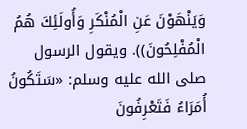وَيَنْهَوْنَ عَنِ الْمُنْكَرِ وَأُولَئِكَ هُمُ الْمُفْلِحُونَ)). ويقول الرسول صلى الله عليه وسلم: «سَتَكُونُ أُمَرَاءُ فَتَعْرِفُونَ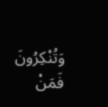وَتُنْكِرُونَ فَمَنْ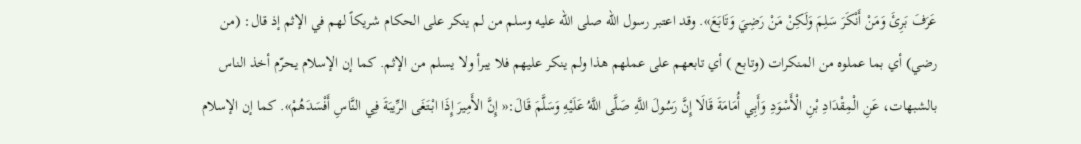عَرَفَ بَرِئَ وَمَنْ أَنْكَرَ سَلِمَ وَلَكِنْ مَنْ رَضِيَ وَتَابَعَ». وقد اعتبر رسول الله صلى الله عليه وسلم من لم ينكر على الحكام شريكاً لهم في الإثم إذ قال: (من رضي) أي بما عملوه من المنكرات (وتابع ) أي تابعهم على عملهم هذا ولم ينكر عليهم فلا يبرأ ولا يسلم من الإثم. كما إن الإسلام يحرّم أخذ الناس بالشبهات، عَنِ الْمِقْدَادِ بْنِ الْأَسْوَدِ وَأَبِي أُمَامَةَ قَالَا إِنَّ رَسُولَ اللَّهِ صَلَّى اللَّهُ عَلَيْهِ وَسَلَّمَ قَالَ:« إِنَّ الأَمِيرَ إِذَا ابْتَغَى الرِّيبَةَ فِي النَّاسِ أَفْسَدَهُمْ». كما إن الإسلام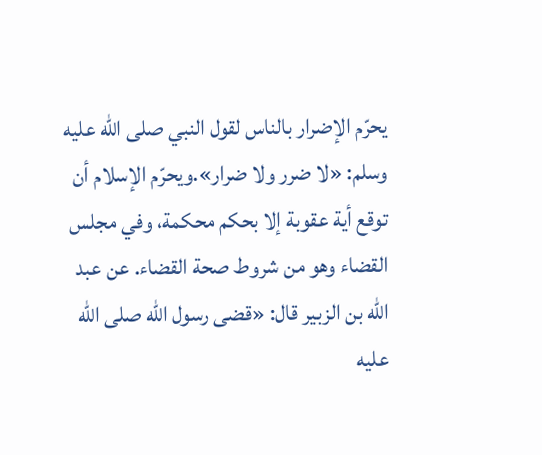يحرّم الإضرار بالناس لقول النبي صلى الله عليه وسلم: «لا ضرر ولا ضرار».ويحرّم الإسلام أن توقع أية عقوبة إلا بحكم محكمة، وفي مجلس القضاء وهو من شروط صحة القضاء. عن عبد الله بن الزبير قال: «قضى رسول الله صلى الله عليه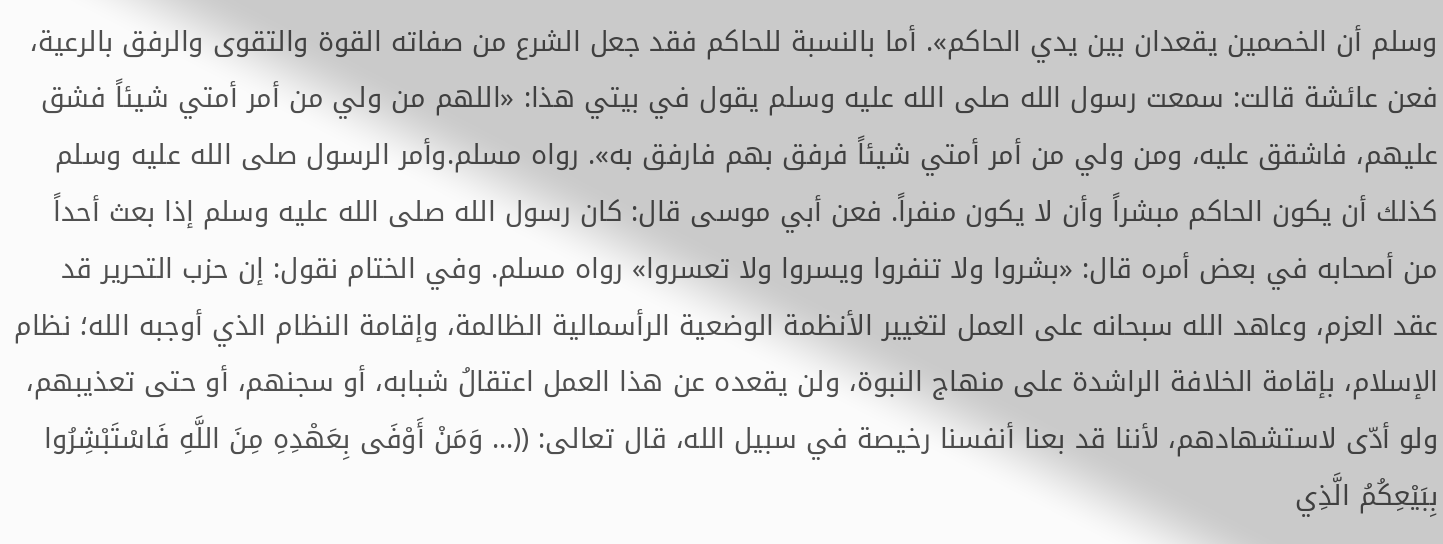وسلم أن الخصمين يقعدان بين يدي الحاكم». أما بالنسبة للحاكم فقد جعل الشرع من صفاته القوة والتقوى والرفق بالرعية، فعن عائشة قالت: سمعت رسول الله صلى الله عليه وسلم يقول في بيتي هذا: «اللهم من ولي من أمر أمتي شيئاً فشق عليهم، فاشقق عليه، ومن ولي من أمر أمتي شيئاً فرفق بهم فارفق به». رواه مسلم.وأمر الرسول صلى الله عليه وسلم كذلك أن يكون الحاكم مبشراً وأن لا يكون منفراً. فعن أبي موسى قال: كان رسول الله صلى الله عليه وسلم إذا بعث أحداً من أصحابه في بعض أمره قال: «بشروا ولا تنفروا ويسروا ولا تعسروا» رواه مسلم. وفي الختام نقول: إن حزب التحرير قد عقد العزم، وعاهد الله سبحانه على العمل لتغيير الأنظمة الوضعية الرأسمالية الظالمة، وإقامة النظام الذي أوجبه الله؛ نظام الإسلام، بإقامة الخلافة الراشدة على منهاج النبوة، ولن يقعده عن هذا العمل اعتقالُ شبابه، أو سجنهم، أو حتى تعذيبهم، ولو أدّى لاستشهادهم، لأننا قد بعنا أنفسنا رخيصة في سبيل الله، قال تعالى: ((... وَمَنْ أَوْفَى بِعَهْدِهِ مِنَ اللَّهِ فَاسْتَبْشِرُوا بِبَيْعِكُمُ الَّذِي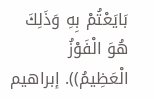بَايَعْتُمْ بِهِ وَذَلِكَ هُوَ الْفَوْزُ الْعَظِيمُ)). إبراهيم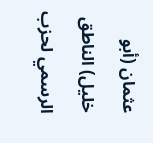عثمان (أبو خليل) الناطق الرسمي لحزب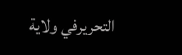التحريرفي ولاية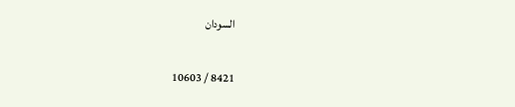السودان

8421 / 10603